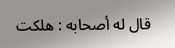قال له أصحابه : هلكت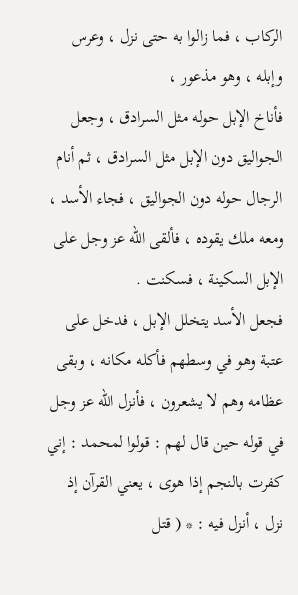الركاب ، فما زالوا به حتى نزل ، وعرس وإبله ، وهو مذعور ،
فأناخ الإبل حوله مثل السرادق ، وجعل الجواليق دون الإبل مثل السرادق ، ثم أنام
الرجال حوله دون الجواليق ، فجاء الأسد ، ومعه ملك يقوده ، فألقى الله عز وجل على
الإبل السكينة ، فسكنت .
فجعل الأسد يتخلل الإبل ، فدخل على عتبة وهو في وسطهم فأكله مكانه ، وبقى
عظامه وهم لا يشعرون ، فأنزل الله عز وجل في قوله حين قال لهم : قولوا لمحمد : إني
كفرت بالنجم إذا هوى ، يعني القرآن إذ نزل ، أنزل فيه : * ( قتل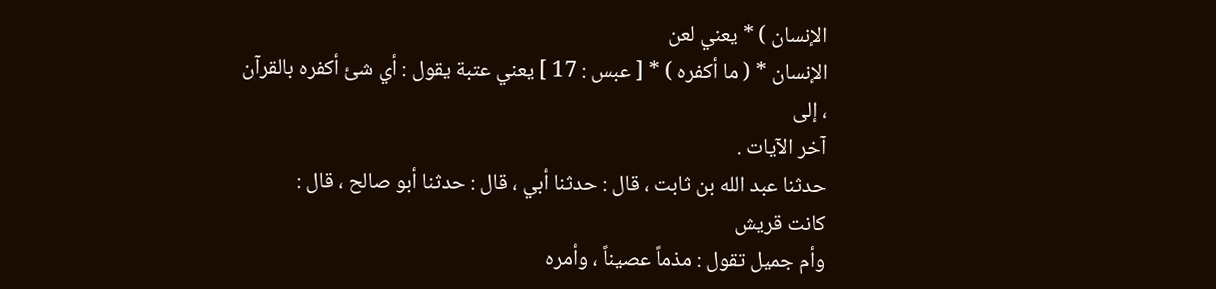الإنسان ) * يعني لعن
الإنسان * ( ما أكفره ) * [ عبس : 17 ] يعني عتبة يقول : أي شئ أكفره بالقرآن ، إلى
آخر الآيات .
حدثنا عبد الله بن ثابت ، قال : حدثنا أبي ، قال : حدثنا أبو صالح ، قال :
كانت قريش
وأم جميل تقول : مذماً عصيناً ، وأمره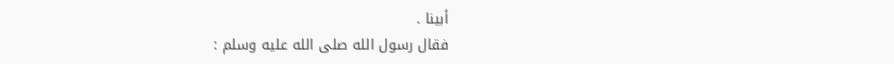أبينا .
فقال رسول الله صلى الله عليه وسلم :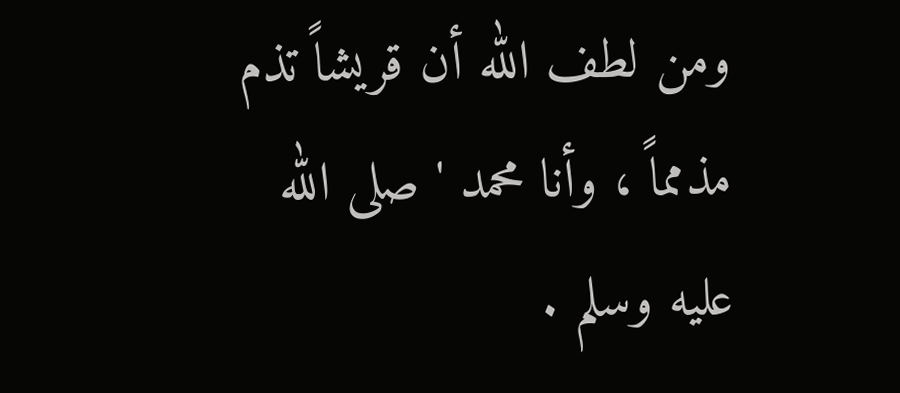ومن لطف الله أن قريشاً تذم مذمماً ، وأنا محمد ' صلى الله عليه وسلم .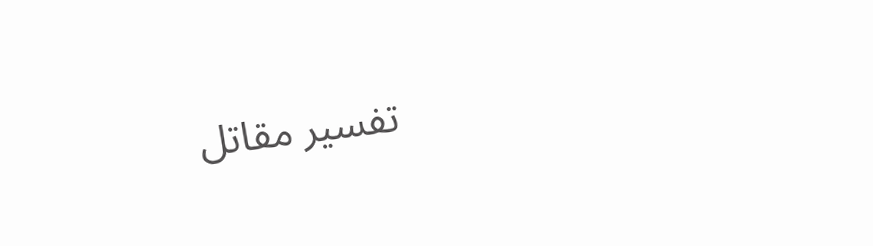تفسير مقاتل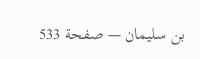بن سليمان — صفحة 533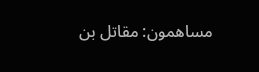مساهمون: مقاتل بن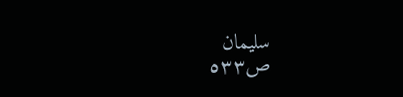سليمان
ص٥٣٣